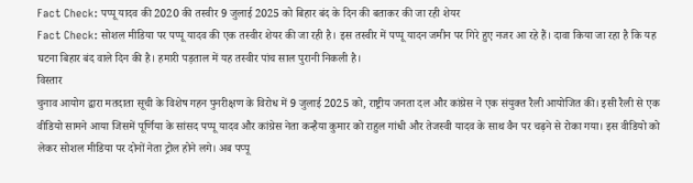Fact Check: पप्पू यादव की 2020 की तस्वीर 9 जुलाई 2025 को बिहार बंद के दिन की बताकर की जा रही शेयर
Fact Check: सोशल मीडिया पर पप्पू यादव की एक तस्वीर शेयर की जा रही है। इस तस्वीर में पप्पू यादन जमीन पर गिरे हुए नजर आ रहे हैं। दावा किया जा रहा है कि यह घटना बिहार बंद वाले दिन की है। हमारी पड़ताल में यह तस्वीर पांच साल पुरानी निकली है।
विस्तार
चुनाव आयोग द्वारा मतदाता सूची के विशेष गहन पुनरीक्षण के विरोध में 9 जुलाई 2025 को, राष्ट्रीय जनता दल और कांग्रेस ने एक संयुक्त रैली आयोजित की। इसी रैली से एक वीडियो सामने आया जिसमें पूर्णिया के सांसद पप्पू यादव और कांग्रेस नेता कन्हैया कुमार को राहुल गांधी और तेजस्वी यादव के साथ वैन पर चढ़ने से रोका गया। इस वीडियो को लेकर सोशल मीडिया पर दोनों नेता ट्रोल होने लगे। अब पप्पू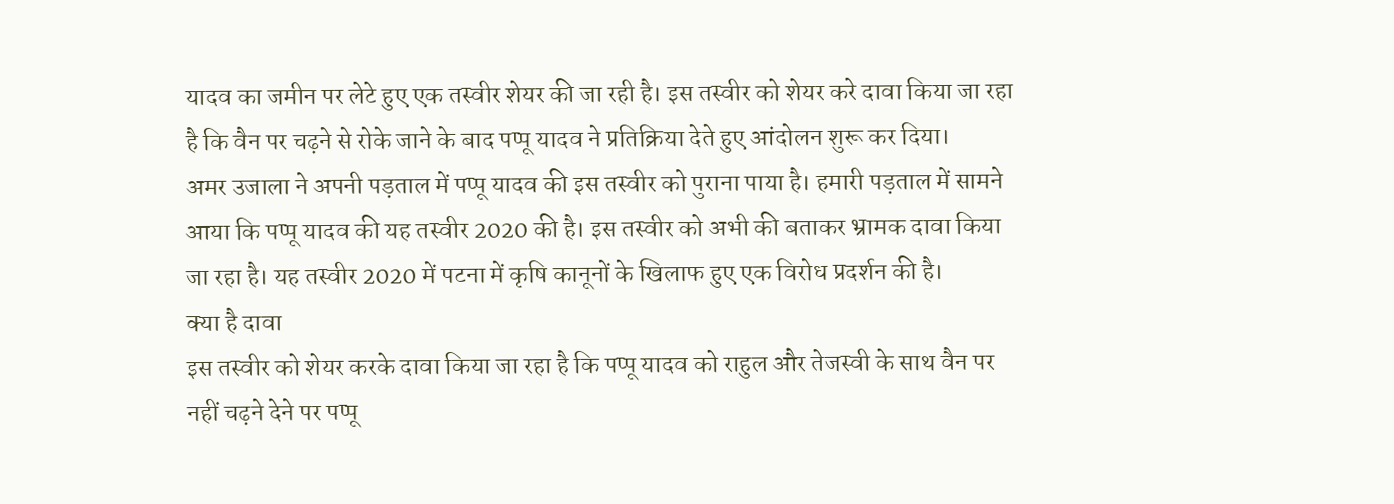यादव का जमीन पर लेटे हुए एक तस्वीर शेयर की जा रही है। इस तस्वीर को शेयर करे दावा किया जा रहा है कि वैन पर चढ़ने से रोके जाने के बाद पप्पू यादव ने प्रतिक्रिया देते हुए आंदोलन शुरू कर दिया।
अमर उजाला ने अपनी पड़ताल में पप्पू यादव की इस तस्वीर को पुराना पाया है। हमारी पड़ताल में सामने आया कि पप्पू यादव की यह तस्वीर 2020 की है। इस तस्वीर को अभी की बताकर भ्रामक दावा किया जा रहा है। यह तस्वीर 2020 में पटना में कृषि कानूनों के खिलाफ हुए एक विरोध प्रदर्शन की है।
क्या है दावा
इस तस्वीर को शेयर करके दावा किया जा रहा है कि पप्पू यादव को राहुल और तेजस्वी के साथ वैन पर नहीं चढ़ने देने पर पप्पू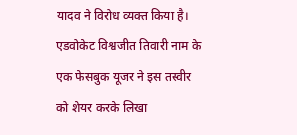यादव ने विरोध व्यक्त किया है।
एडवोकेट विश्वजीत तिवारी नाम के एक फेसबुक यूजर ने इस तस्वीर को शेयर करके लिखा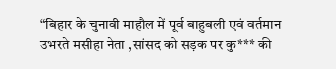“बिहार के चुनावी माहौल में पूर्व बाहुबली एवं वर्तमान उभरते मसीहा नेता ,सांसद को सड़क पर कु*** की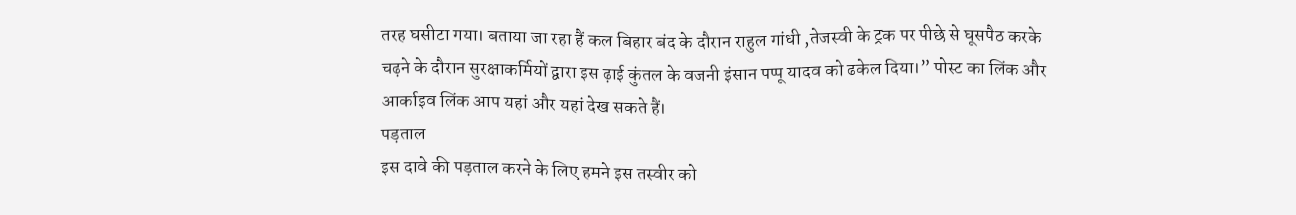तरह घसीटा गया। बताया जा रहा हैं कल बिहार बंद के दौरान राहुल गांधी ,तेजस्वी के ट्रक पर पीछे से घूसपैठ करके चढ़ने के दौरान सुरक्षाकर्मियों द्वारा इस ढ़ाई कुंतल के वजनी इंसान पप्पू यादव को ढकेल दिया।” पोस्ट का लिंक और आर्काइव लिंक आप यहां और यहां देख सकते हैं।
पड़ताल
इस दावे की पड़ताल करने के लिए हमने इस तस्वीर को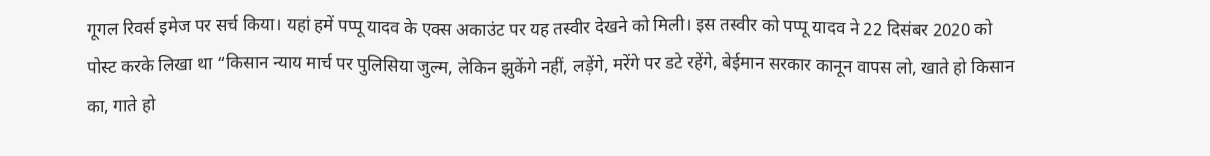गूगल रिवर्स इमेज पर सर्च किया। यहां हमें पप्पू यादव के एक्स अकाउंट पर यह तस्वीर देखने को मिली। इस तस्वीर को पप्पू यादव ने 22 दिसंबर 2020 को पोस्ट करके लिखा था “किसान न्याय मार्च पर पुलिसिया जुल्म, लेकिन झुकेंगे नहीं, लड़ेंगे, मरेंगे पर डटे रहेंगे, बेईमान सरकार कानून वापस लो, खाते हो किसान का, गाते हो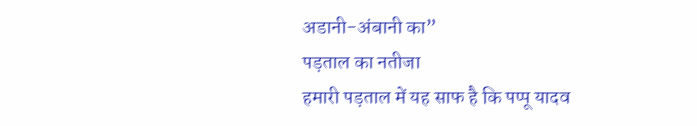अडानी-अंबानी का”
पड़ताल का नतीजा
हमारी पड़ताल में यह साफ है कि पप्पू यादव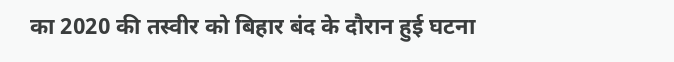का 2020 की तस्वीर को बिहार बंद के दौरान हुई घटना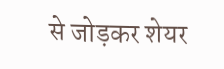से जोड़कर शेयर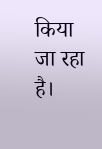किया जा रहा है।